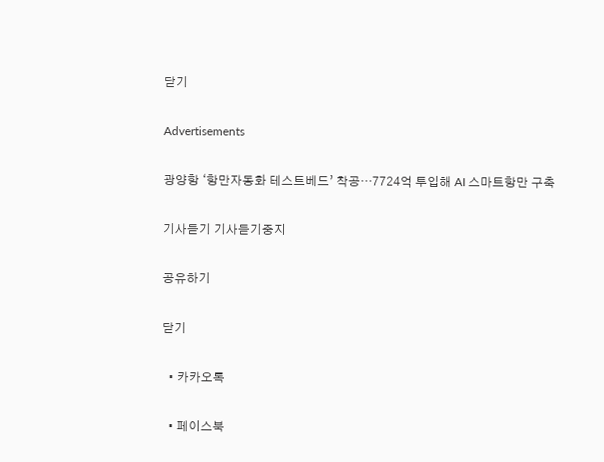닫기

Advertisements

광양항 ‘항만자동화 테스트베드’ 착공…7724억 투입해 AI 스마트항만 구축

기사듣기 기사듣기중지

공유하기

닫기

  • 카카오톡

  • 페이스북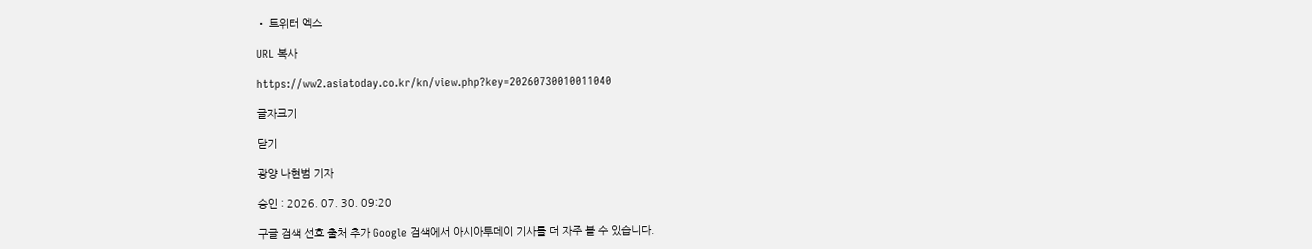• 트위터 엑스

URL 복사

https://ww2.asiatoday.co.kr/kn/view.php?key=20260730010011040

글자크기

닫기

광양 나현범 기자

승인 : 2026. 07. 30. 09:20

구글 검색 선호 출처 추가 Google 검색에서 아시아투데이 기사를 더 자주 볼 수 있습니다.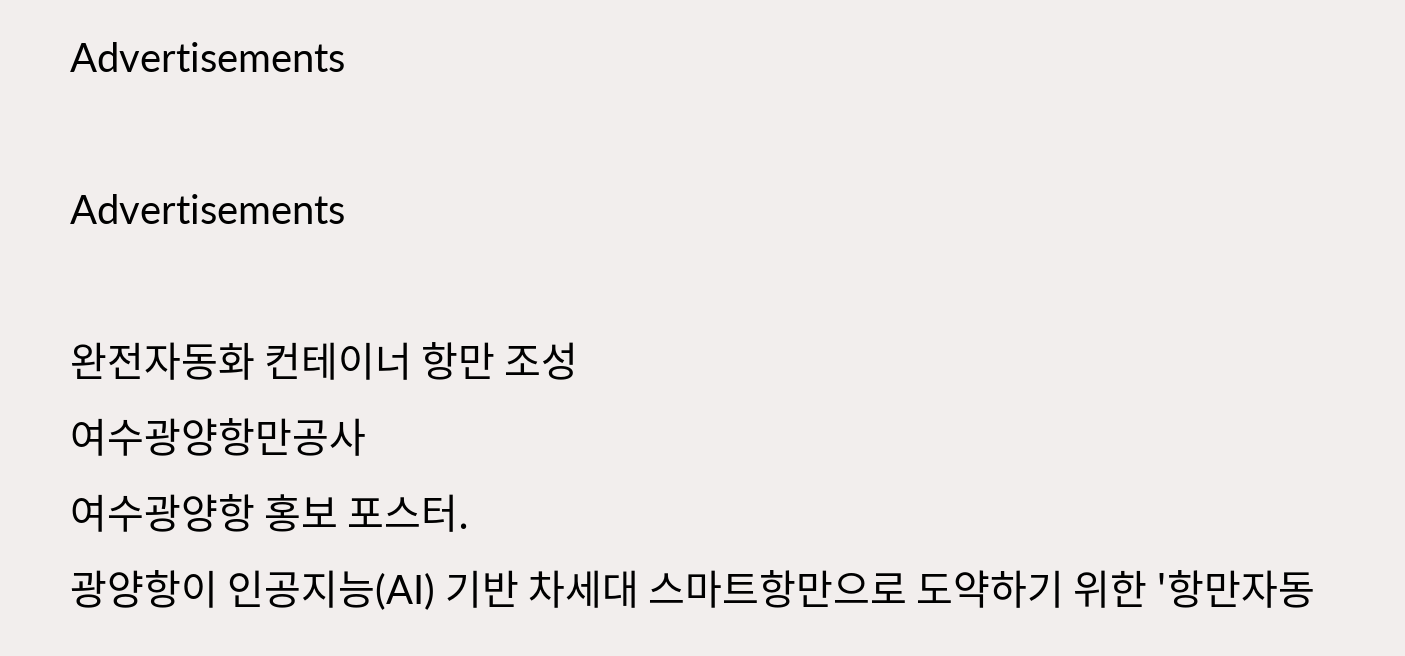Advertisements

Advertisements

완전자동화 컨테이너 항만 조성
여수광양항만공사
여수광양항 홍보 포스터.
광양항이 인공지능(AI) 기반 차세대 스마트항만으로 도약하기 위한 '항만자동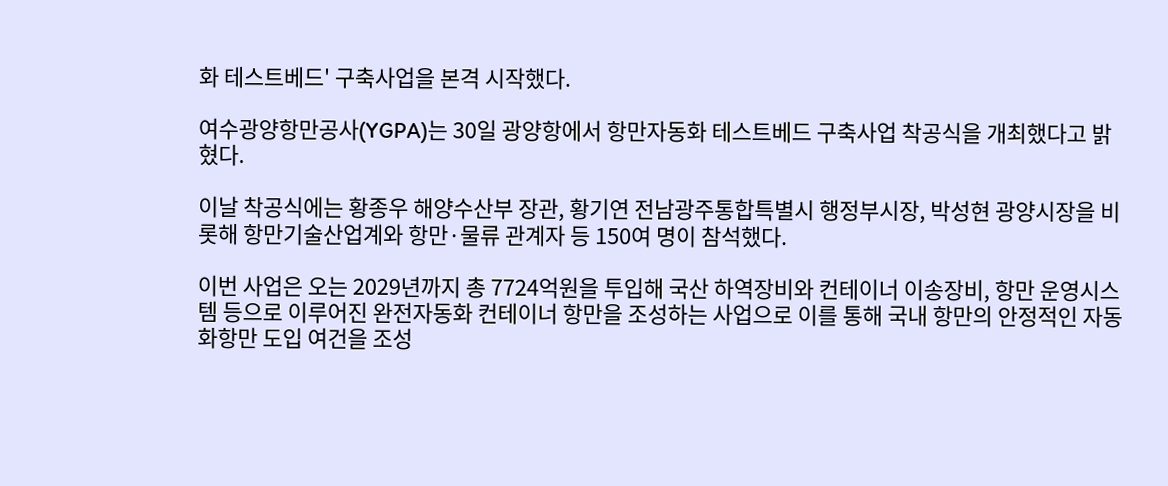화 테스트베드' 구축사업을 본격 시작했다.

여수광양항만공사(YGPA)는 30일 광양항에서 항만자동화 테스트베드 구축사업 착공식을 개최했다고 밝혔다.

이날 착공식에는 황종우 해양수산부 장관, 황기연 전남광주통합특별시 행정부시장, 박성현 광양시장을 비롯해 항만기술산업계와 항만·물류 관계자 등 150여 명이 참석했다.

이번 사업은 오는 2029년까지 총 7724억원을 투입해 국산 하역장비와 컨테이너 이송장비, 항만 운영시스템 등으로 이루어진 완전자동화 컨테이너 항만을 조성하는 사업으로 이를 통해 국내 항만의 안정적인 자동화항만 도입 여건을 조성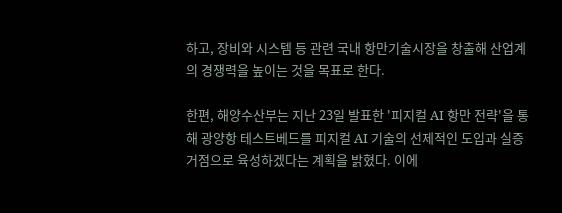하고, 장비와 시스템 등 관련 국내 항만기술시장을 창출해 산업계의 경쟁력을 높이는 것을 목표로 한다.

한편, 해양수산부는 지난 23일 발표한 '피지컬 AI 항만 전략'을 통해 광양항 테스트베드를 피지컬 AI 기술의 선제적인 도입과 실증 거점으로 육성하겠다는 계획을 밝혔다. 이에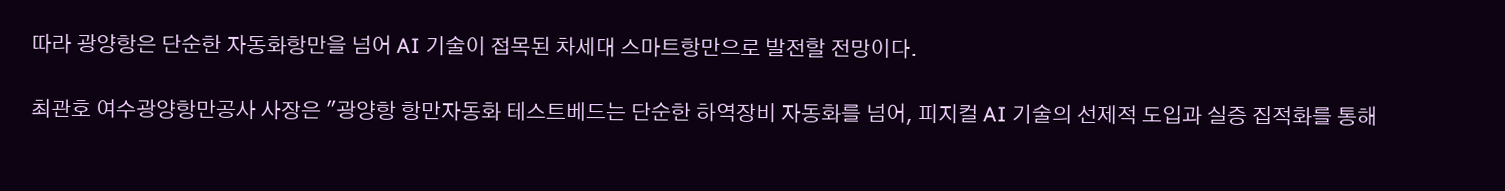따라 광양항은 단순한 자동화항만을 넘어 AI 기술이 접목된 차세대 스마트항만으로 발전할 전망이다.

최관호 여수광양항만공사 사장은 "광양항 항만자동화 테스트베드는 단순한 하역장비 자동화를 넘어, 피지컬 AI 기술의 선제적 도입과 실증 집적화를 통해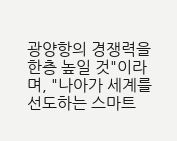광양항의 경쟁력을 한층 높일 것"이라며, "나아가 세계를 선도하는 스마트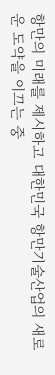항만의 미래를 제시하고 대한민국 항만기술산업의 새로운 도약을 이끄는 중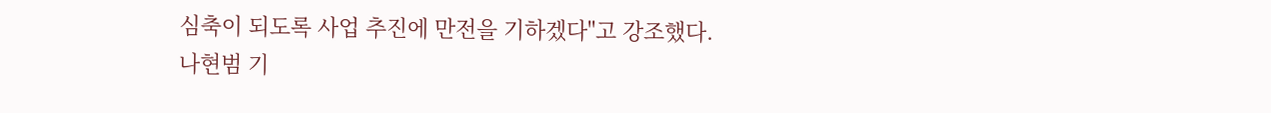심축이 되도록 사업 추진에 만전을 기하겠다"고 강조했다.
나현범 기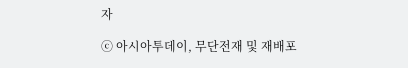자

ⓒ 아시아투데이, 무단전재 및 재배포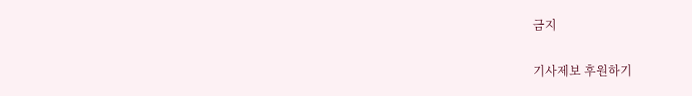금지

기사제보 후원하기